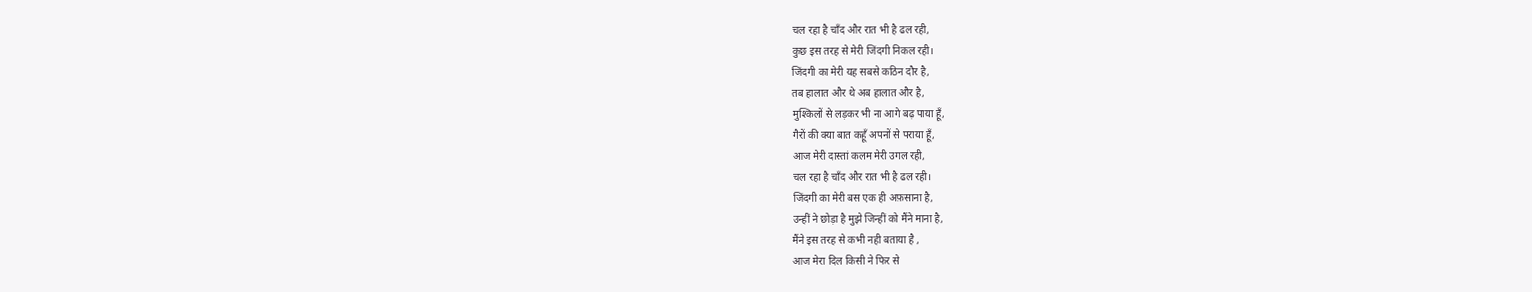चल रहा है चाँद और रात भी है ढल रही,
कुछ इस तरह से मेरी जिंदगी निकल रही।
जिंदगी का मेरी यह सबसे कठिन दौर है,
तब हालात और थे अब हालात और है,
मुश्किलों से लड़कर भी ना आगे बढ़ पाया हूँ,
गैरों की क्या बात कहूँ अपनों से पराया हूँ,
आज मेरी दास्तां कलम मेरी उगल रही,
चल रहा है चाँद और रात भी है ढल रही।
जिंदगी का मेरी बस एक ही अफ़साना है,
उन्हीं ने छोड़ा है मुझे जिन्हीं को मैंने माना है,
मैंने इस तरह से कभी नही बताया है ,
आज मेरा दिल किसी ने फिर से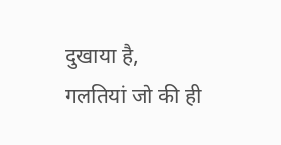दुखाया है,
गलतियां जो की ही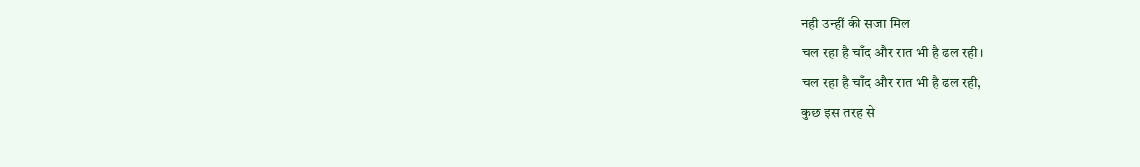नही उन्हीं की सजा मिल
चल रहा है चाँद और रात भी है ढल रही।
चल रहा है चाँद और रात भी है ढल रही,
कुछ इस तरह से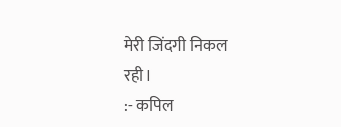मेरी जिंदगी निकल रही।
:- कपिल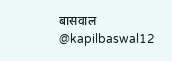बासवाल
@kapilbaswal12